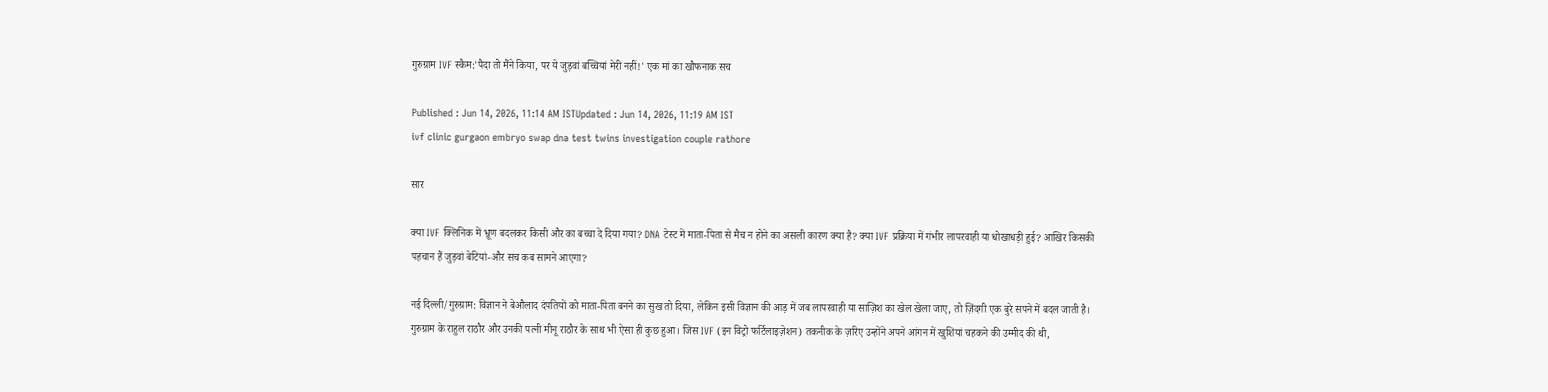गुरुग्राम IVF स्कैम:'पैदा तो मैंने किया, पर ये जुड़वां बच्चियां मेरी नहीं!' एक मां का खौफनाक सच

Published : Jun 14, 2026, 11:14 AM ISTUpdated : Jun 14, 2026, 11:19 AM IST
ivf clinic gurgaon embryo swap dna test twins investigation couple rathore

सार

क्या IVF क्लिनिक में भ्रूण बदलकर किसी और का बच्चा दे दिया गया? DNA टेस्ट में माता-पिता से मैच न होने का असली कारण क्या है? क्या IVF प्रक्रिया में गंभीर लापरवाही या धोखाधड़ी हुई? आखिर किसकी पहचान हैं जुड़वां बेटियां-और सच कब सामने आएगा?

नई दिल्ली/गुरुग्राम: विज्ञान ने बेऔलाद दंपतियों को माता-पिता बनने का सुख तो दिया, लेकिन इसी विज्ञान की आड़ में जब लापरवाही या साज़िश का खेल खेला जाए, तो ज़िंदगी एक बुरे सपने में बदल जाती है। गुरुग्राम के राहुल राठौर और उनकी पत्नी मीनू राठौर के साथ भी ऐसा ही कुछ हुआ। जिस IVF (इन विट्रो फर्टिलाइज़ेशन) तकनीक के ज़रिए उन्होंने अपने आंगन में खुशियां चहकने की उम्मीद की थी,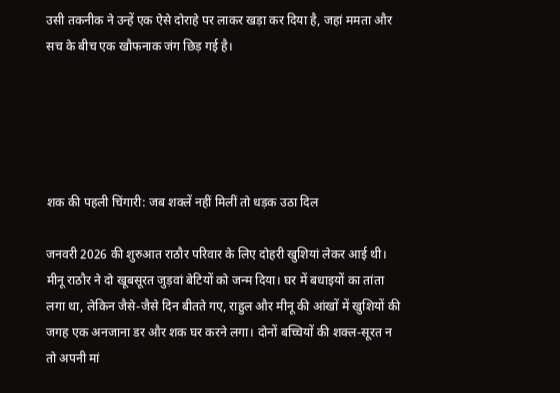उसी तकनीक ने उन्हें एक ऐसे दोराहे पर लाकर खड़ा कर दिया है, जहां ममता और सच के बीच एक खौफनाक जंग छिड़ गई है।





शक की पहली चिंगारी: जब शक्लें नहीं मिलीं तो धड़क उठा दिल

जनवरी 2026 की शुरुआत राठौर परिवार के लिए दोहरी खुशियां लेकर आई थी। मीनू राठौर ने दो खूबसूरत जुड़वां बेटियों को जन्म दिया। घर में बधाइयों का तांता लगा था, लेकिन जैसे-जैसे दिन बीतते गए, राहुल और मीनू की आंखों में खुशियों की जगह एक अनजाना डर और शक घर करने लगा। दोनों बच्चियों की शक्ल-सूरत न तो अपनी मां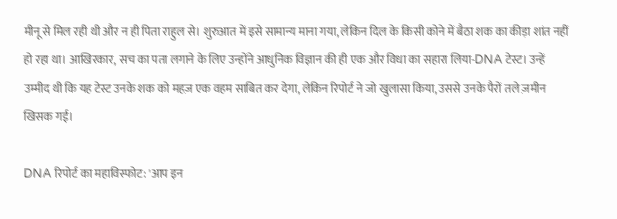मीनू से मिल रही थी और न ही पिता राहुल से। शुरुआत में इसे सामान्य माना गया, लेकिन दिल के किसी कोने में बैठा शक का कीड़ा शांत नहीं हो रहा था। आखिरकार, सच का पता लगाने के लिए उन्होंने आधुनिक विज्ञान की ही एक और विधा का सहारा लिया-DNA टेस्ट। उन्हें उम्मीद थी कि यह टेस्ट उनके शक को महज़ एक वहम साबित कर देगा, लेकिन रिपोर्ट ने जो खुलासा किया, उससे उनके पैरों तले ज़मीन खिसक गई।

DNA रिपोर्ट का महाविस्फोट: 'आप इन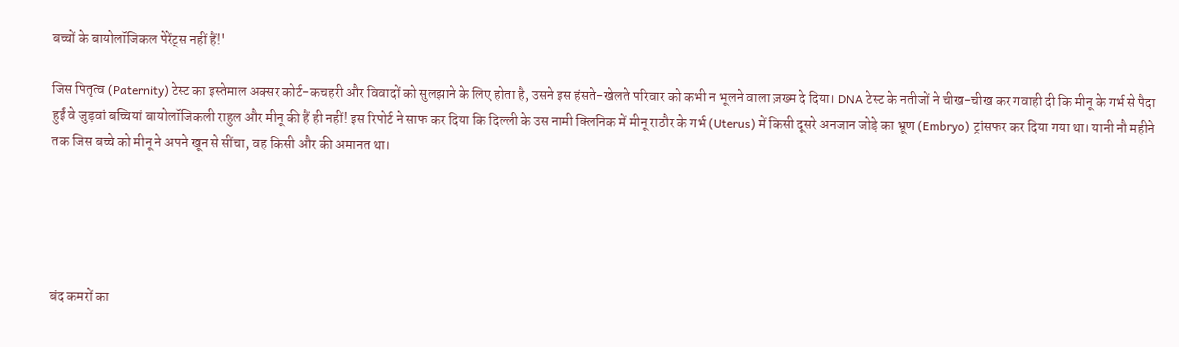बच्चों के बायोलॉजिकल पेरेंट्स नहीं हैं!'

जिस पितृत्व (Paternity) टेस्ट का इस्तेमाल अक्सर कोर्ट-कचहरी और विवादों को सुलझाने के लिए होता है, उसने इस हंसते-खेलते परिवार को कभी न भूलने वाला ज़ख्म दे दिया। DNA टेस्ट के नतीजों ने चीख-चीख कर गवाही दी कि मीनू के गर्भ से पैदा हुईं वे जुड़वां बच्चियां बायोलॉजिकली राहुल और मीनू की हैं ही नहीं! इस रिपोर्ट ने साफ कर दिया कि दिल्ली के उस नामी क्लिनिक में मीनू राठौर के गर्भ (Uterus) में किसी दूसरे अनजान जोड़े का भ्रूण (Embryo) ट्रांसफर कर दिया गया था। यानी नौ महीने तक जिस बच्चे को मीनू ने अपने खून से सींचा, वह किसी और की अमानत था।





बंद कमरों का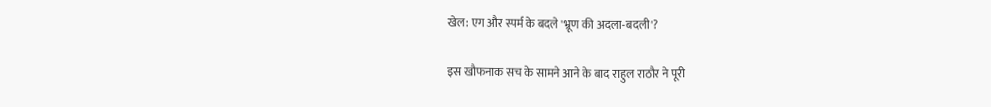खेल: एग और स्पर्म के बदले 'भ्रूण की अदला-बदली'?

इस खौफनाक सच के सामने आने के बाद राहुल राठौर ने पूरी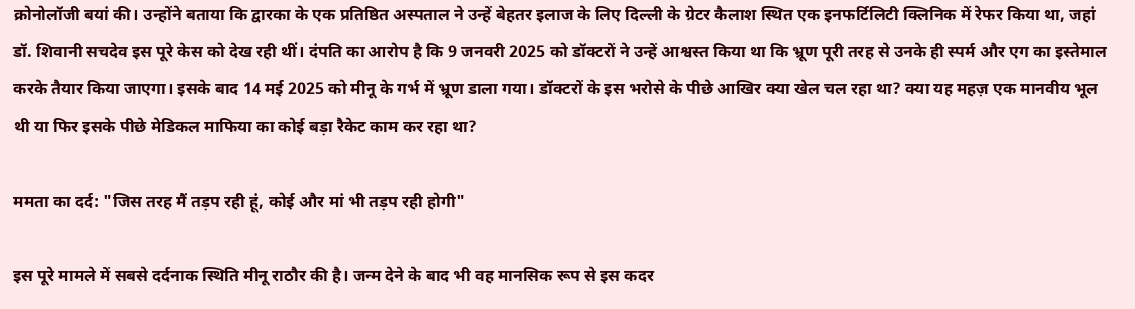क्रोनोलॉजी बयां की। उन्होंने बताया कि द्वारका के एक प्रतिष्ठित अस्पताल ने उन्हें बेहतर इलाज के लिए दिल्ली के ग्रेटर कैलाश स्थित एक इनफर्टिलिटी क्लिनिक में रेफर किया था, जहां डॉ. शिवानी सचदेव इस पूरे केस को देख रही थीं। दंपति का आरोप है कि 9 जनवरी 2025 को डॉक्टरों ने उन्हें आश्वस्त किया था कि भ्रूण पूरी तरह से उनके ही स्पर्म और एग का इस्तेमाल करके तैयार किया जाएगा। इसके बाद 14 मई 2025 को मीनू के गर्भ में भ्रूण डाला गया। डॉक्टरों के इस भरोसे के पीछे आखिर क्या खेल चल रहा था? क्या यह महज़ एक मानवीय भूल थी या फिर इसके पीछे मेडिकल माफिया का कोई बड़ा रैकेट काम कर रहा था?

ममता का दर्द: "जिस तरह मैं तड़प रही हूं, कोई और मां भी तड़प रही होगी"

इस पूरे मामले में सबसे दर्दनाक स्थिति मीनू राठौर की है। जन्म देने के बाद भी वह मानसिक रूप से इस कदर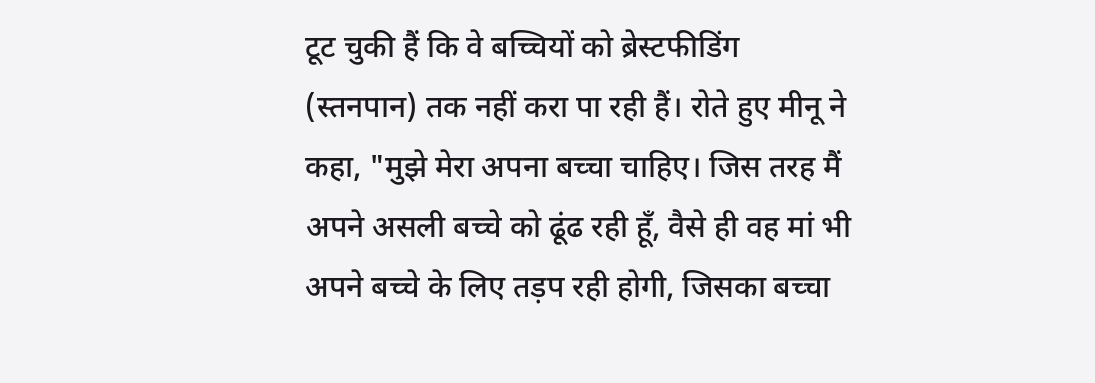टूट चुकी हैं कि वे बच्चियों को ब्रेस्टफीडिंग (स्तनपान) तक नहीं करा पा रही हैं। रोते हुए मीनू ने कहा, "मुझे मेरा अपना बच्चा चाहिए। जिस तरह मैं अपने असली बच्चे को ढूंढ रही हूँ, वैसे ही वह मां भी अपने बच्चे के लिए तड़प रही होगी, जिसका बच्चा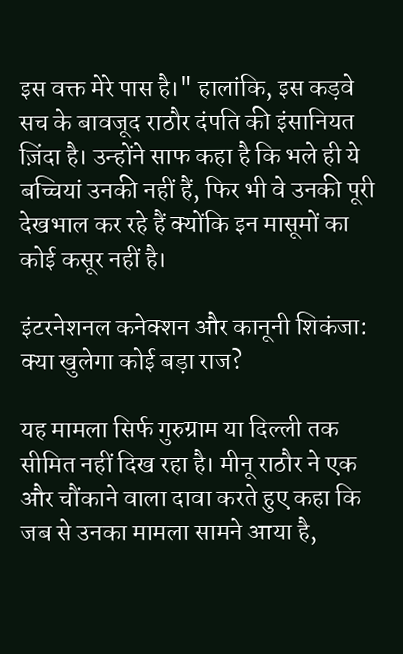इस वक्त मेरे पास है।" हालांकि, इस कड़वे सच के बावजूद राठौर दंपति की इंसानियत ज़िंदा है। उन्होंने साफ कहा है कि भले ही ये बच्चियां उनकी नहीं हैं, फिर भी वे उनकी पूरी देखभाल कर रहे हैं क्योंकि इन मासूमों का कोई कसूर नहीं है।

इंटरनेशनल कनेक्शन और कानूनी शिकंजा: क्या खुलेगा कोई बड़ा राज?

यह मामला सिर्फ गुरुग्राम या दिल्ली तक सीमित नहीं दिख रहा है। मीनू राठौर ने एक और चौंकाने वाला दावा करते हुए कहा कि जब से उनका मामला सामने आया है,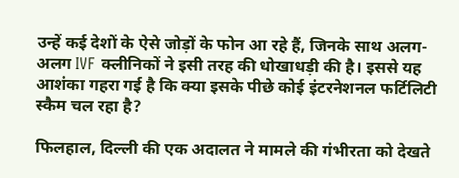उन्हें कई देशों के ऐसे जोड़ों के फोन आ रहे हैं, जिनके साथ अलग-अलग IVF क्लीनिकों ने इसी तरह की धोखाधड़ी की है। इससे यह आशंका गहरा गई है कि क्या इसके पीछे कोई इंटरनेशनल फर्टिलिटी स्कैम चल रहा है?

फिलहाल, दिल्ली की एक अदालत ने मामले की गंभीरता को देखते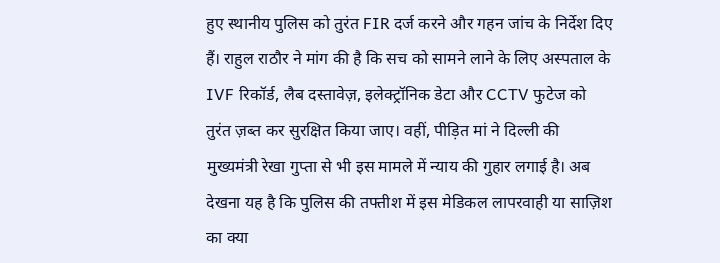हुए स्थानीय पुलिस को तुरंत FIR दर्ज करने और गहन जांच के निर्देश दिए हैं। राहुल राठौर ने मांग की है कि सच को सामने लाने के लिए अस्पताल के IVF रिकॉर्ड, लैब दस्तावेज़, इलेक्ट्रॉनिक डेटा और CCTV फुटेज को तुरंत ज़ब्त कर सुरक्षित किया जाए। वहीं, पीड़ित मां ने दिल्ली की मुख्यमंत्री रेखा गुप्ता से भी इस मामले में न्याय की गुहार लगाई है। अब देखना यह है कि पुलिस की तफ्तीश में इस मेडिकल लापरवाही या साज़िश का क्या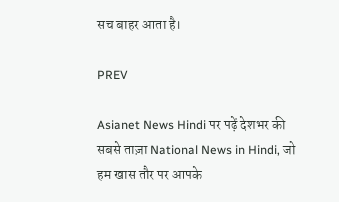सच बाहर आता है।

PREV

Asianet News Hindi पर पढ़ें देशभर की सबसे ताज़ा National News in Hindi, जो हम खास तौर पर आपके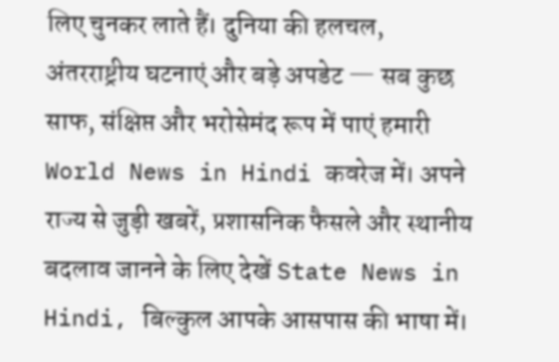लिए चुनकर लाते हैं। दुनिया की हलचल, अंतरराष्ट्रीय घटनाएं और बड़े अपडेट — सब कुछ साफ, संक्षिप्त और भरोसेमंद रूप में पाएं हमारी World News in Hindi कवरेज में। अपने राज्य से जुड़ी खबरें, प्रशासनिक फैसले और स्थानीय बदलाव जानने के लिए देखें State News in Hindi, बिल्कुल आपके आसपास की भाषा में।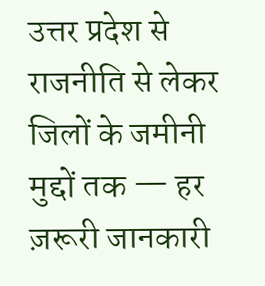उत्तर प्रदेश से राजनीति से लेकर जिलों के जमीनी मुद्दों तक — हर ज़रूरी जानकारी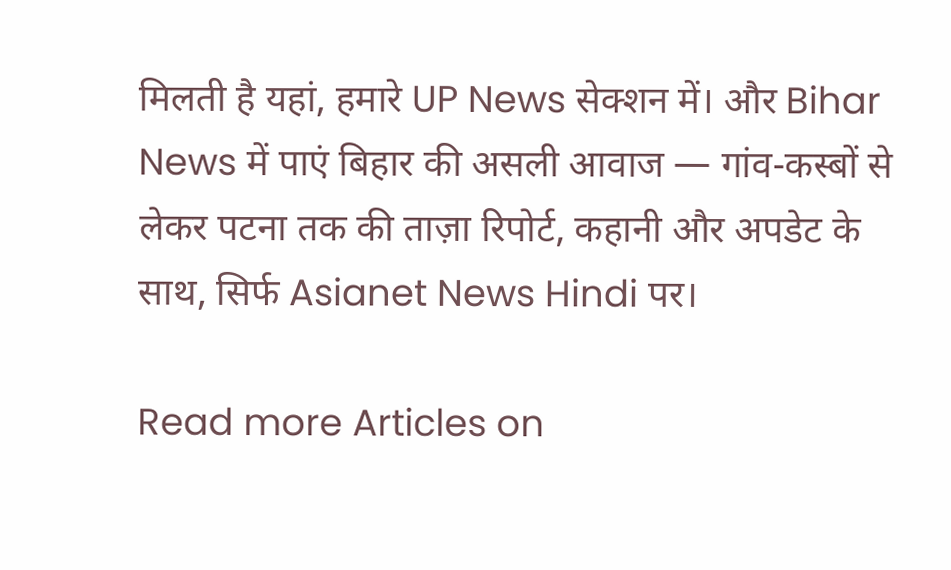मिलती है यहां, हमारे UP News सेक्शन में। और Bihar News में पाएं बिहार की असली आवाज — गांव-कस्बों से लेकर पटना तक की ताज़ा रिपोर्ट, कहानी और अपडेट के साथ, सिर्फ Asianet News Hindi पर।

Read more Articles on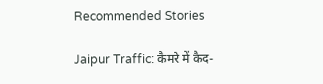Recommended Stories

Jaipur Traffic: कैमरे में कैद-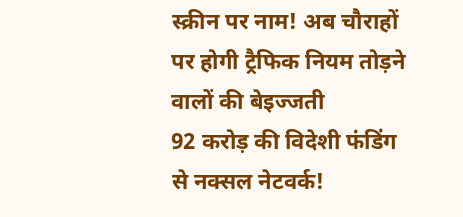स्क्रीन पर नाम! अब चौराहों पर होगी ट्रैफिक नियम तोड़ने वालों की बेइज्जती
92 करोड़ की विदेशी फंडिंग से नक्सल नेटवर्क!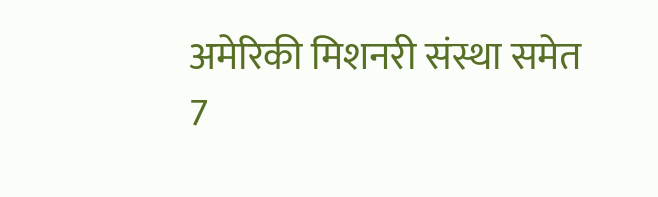अमेरिकी मिशनरी संस्था समेत 7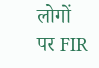लोगों पर FIR